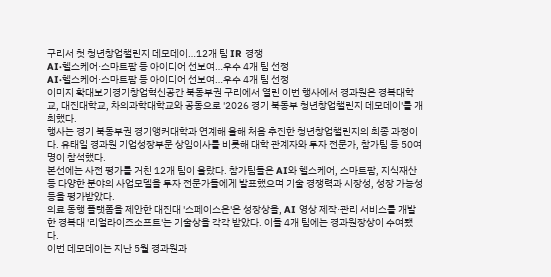구리서 첫 청년창업챌린지 데모데이…12개 팀 IR 경쟁
AI·헬스케어·스마트팜 등 아이디어 선보여…우수 4개 팀 선정
AI·헬스케어·스마트팜 등 아이디어 선보여…우수 4개 팀 선정
이미지 확대보기경기창업혁신공간 북동부권 구리에서 열린 이번 행사에서 경과원은 경복대학교, 대진대학교, 차의과학대학교와 공동으로 '2026 경기 북동부 청년창업챌린지 데모데이'를 개최했다.
행사는 경기 북동부권 경기앵커대학과 연계해 올해 처음 추진한 청년창업챌린지의 최종 과정이다. 유태일 경과원 기업성장부문 상임이사를 비롯해 대학 관계자와 투자 전문가, 참가팀 등 50여명이 참석했다.
본선에는 사전 평가를 거친 12개 팀이 올랐다. 참가팀들은 AI와 헬스케어, 스마트팜, 지식재산 등 다양한 분야의 사업모델을 투자 전문가들에게 발표했으며 기술 경쟁력과 시장성, 성장 가능성 등을 평가받았다.
의료 동행 플랫폼을 제안한 대진대 '스페이스온'은 성장상을, AI 영상 제작·관리 서비스를 개발한 경복대 '리얼라이즈소프트'는 기술상을 각각 받았다. 이들 4개 팀에는 경과원장상이 수여됐다.
이번 데모데이는 지난 5월 경과원과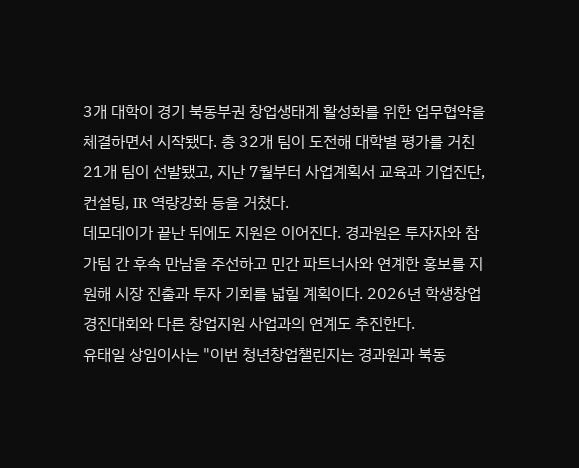3개 대학이 경기 북동부권 창업생태계 활성화를 위한 업무협약을 체결하면서 시작됐다. 총 32개 팀이 도전해 대학별 평가를 거친 21개 팀이 선발됐고, 지난 7월부터 사업계획서 교육과 기업진단, 컨설팅, IR 역량강화 등을 거쳤다.
데모데이가 끝난 뒤에도 지원은 이어진다. 경과원은 투자자와 참가팀 간 후속 만남을 주선하고 민간 파트너사와 연계한 홍보를 지원해 시장 진출과 투자 기회를 넓힐 계획이다. 2026년 학생창업경진대회와 다른 창업지원 사업과의 연계도 추진한다.
유태일 상임이사는 "이번 청년창업챌린지는 경과원과 북동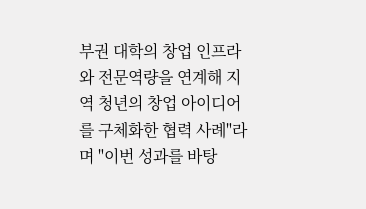부권 대학의 창업 인프라와 전문역량을 연계해 지역 청년의 창업 아이디어를 구체화한 협력 사례"라며 "이번 성과를 바탕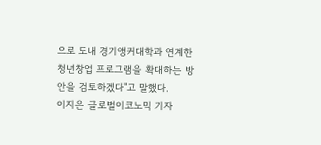으로 도내 경기앵커대학과 연계한 청년창업 프로그램을 확대하는 방안을 검토하겠다"고 말했다.
이지은 글로벌이코노믹 기자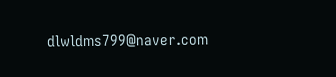dlwldms799@naver.com